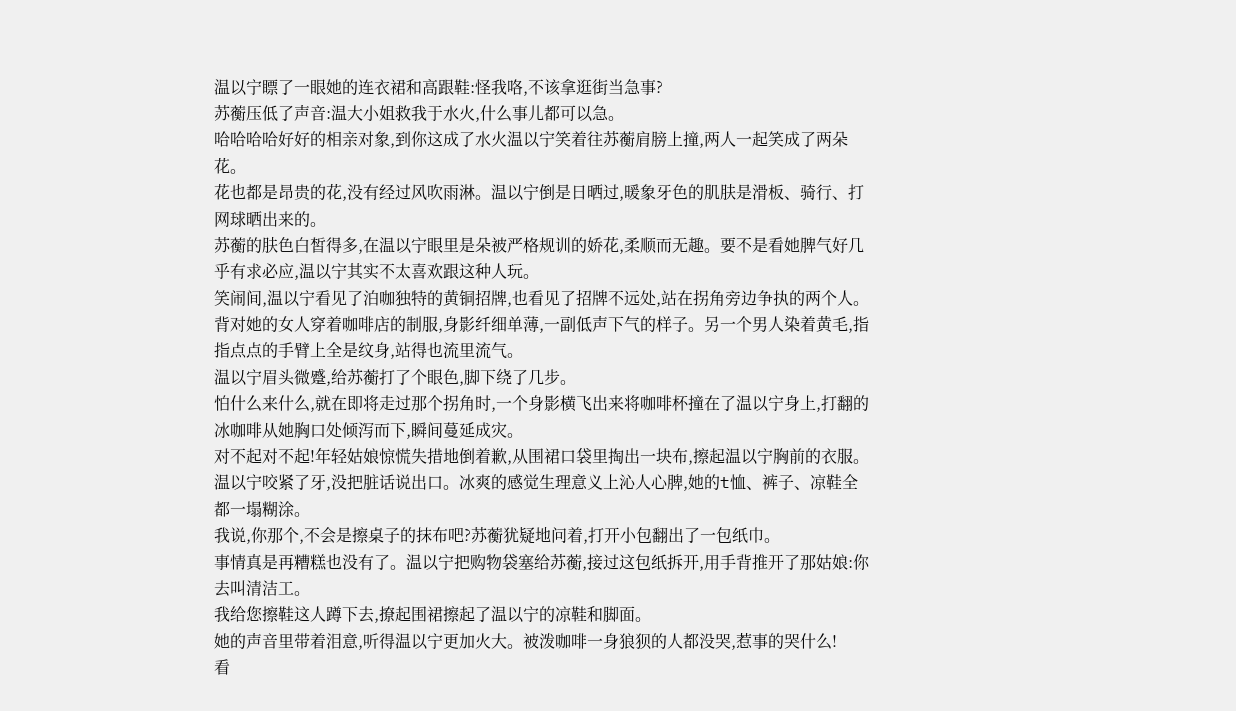温以宁瞟了一眼她的连衣裙和高跟鞋:怪我咯,不该拿逛街当急事?
苏蘅压低了声音:温大小姐救我于水火,什么事儿都可以急。
哈哈哈哈好好的相亲对象,到你这成了水火温以宁笑着往苏蘅肩膀上撞,两人一起笑成了两朵花。
花也都是昂贵的花,没有经过风吹雨淋。温以宁倒是日晒过,暖象牙色的肌肤是滑板、骑行、打网球晒出来的。
苏蘅的肤色白皙得多,在温以宁眼里是朵被严格规训的娇花,柔顺而无趣。要不是看她脾气好几乎有求必应,温以宁其实不太喜欢跟这种人玩。
笑闹间,温以宁看见了泊咖独特的黄铜招牌,也看见了招牌不远处,站在拐角旁边争执的两个人。
背对她的女人穿着咖啡店的制服,身影纤细单薄,一副低声下气的样子。另一个男人染着黄毛,指指点点的手臂上全是纹身,站得也流里流气。
温以宁眉头微蹙,给苏蘅打了个眼色,脚下绕了几步。
怕什么来什么,就在即将走过那个拐角时,一个身影横飞出来将咖啡杯撞在了温以宁身上,打翻的冰咖啡从她胸口处倾泻而下,瞬间蔓延成灾。
对不起对不起!年轻姑娘惊慌失措地倒着歉,从围裙口袋里掏出一块布,擦起温以宁胸前的衣服。
温以宁咬紧了牙,没把脏话说出口。冰爽的感觉生理意义上沁人心脾,她的t恤、裤子、凉鞋全都一塌糊涂。
我说,你那个,不会是擦桌子的抹布吧?苏蘅犹疑地问着,打开小包翻出了一包纸巾。
事情真是再糟糕也没有了。温以宁把购物袋塞给苏蘅,接过这包纸拆开,用手背推开了那姑娘:你去叫清洁工。
我给您擦鞋这人蹲下去,撩起围裙擦起了温以宁的凉鞋和脚面。
她的声音里带着泪意,听得温以宁更加火大。被泼咖啡一身狼狈的人都没哭,惹事的哭什么!
看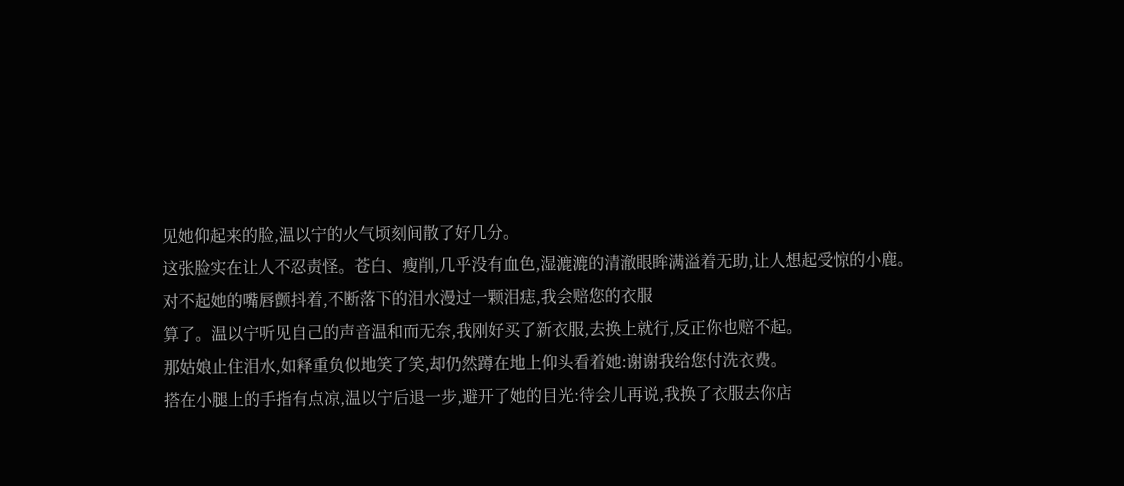见她仰起来的脸,温以宁的火气顷刻间散了好几分。
这张脸实在让人不忍责怪。苍白、瘦削,几乎没有血色,湿漉漉的清澈眼眸满溢着无助,让人想起受惊的小鹿。
对不起她的嘴唇颤抖着,不断落下的泪水漫过一颗泪痣,我会赔您的衣服
算了。温以宁听见自己的声音温和而无奈,我刚好买了新衣服,去换上就行,反正你也赔不起。
那姑娘止住泪水,如释重负似地笑了笑,却仍然蹲在地上仰头看着她:谢谢我给您付洗衣费。
搭在小腿上的手指有点凉,温以宁后退一步,避开了她的目光:待会儿再说,我换了衣服去你店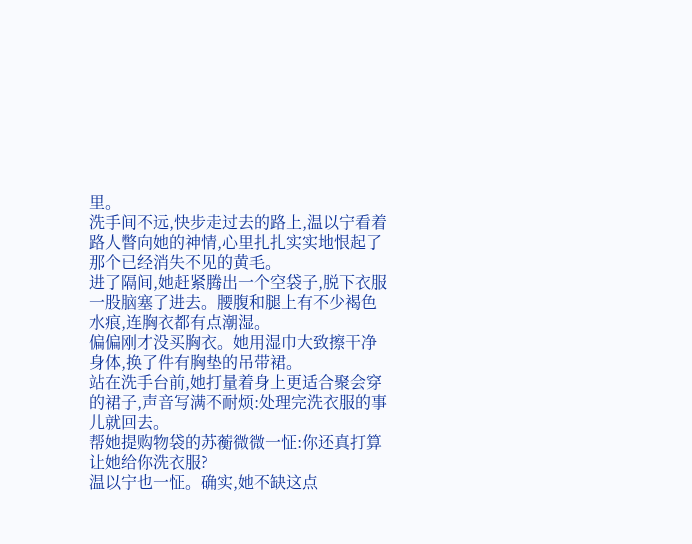里。
洗手间不远,快步走过去的路上,温以宁看着路人瞥向她的神情,心里扎扎实实地恨起了那个已经消失不见的黄毛。
进了隔间,她赶紧腾出一个空袋子,脱下衣服一股脑塞了进去。腰腹和腿上有不少褐色水痕,连胸衣都有点潮湿。
偏偏刚才没买胸衣。她用湿巾大致擦干净身体,换了件有胸垫的吊带裙。
站在洗手台前,她打量着身上更适合聚会穿的裙子,声音写满不耐烦:处理完洗衣服的事儿就回去。
帮她提购物袋的苏蘅微微一怔:你还真打算让她给你洗衣服?
温以宁也一怔。确实,她不缺这点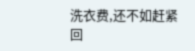洗衣费,还不如赶紧回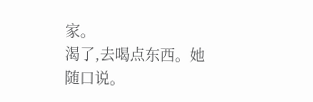家。
渴了,去喝点东西。她随口说。